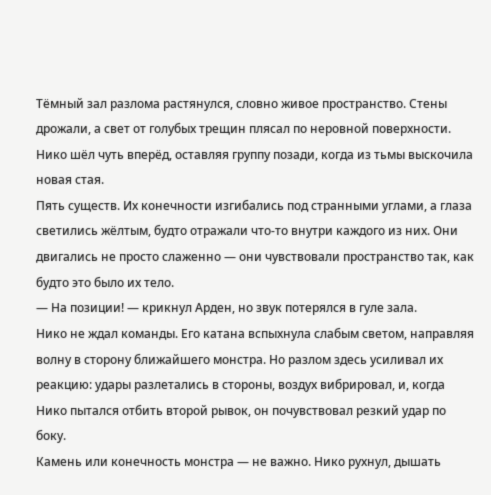Тёмный зал разлома растянулся, словно живое пространство. Стены дрожали, а свет от голубых трещин плясал по неровной поверхности. Нико шёл чуть вперёд, оставляя группу позади, когда из тьмы выскочила новая стая.
Пять существ. Их конечности изгибались под странными углами, а глаза светились жёлтым, будто отражали что-то внутри каждого из них. Они двигались не просто слаженно — они чувствовали пространство так, как будто это было их тело.
— На позиции! — крикнул Арден, но звук потерялся в гуле зала.
Нико не ждал команды. Его катана вспыхнула слабым светом, направляя волну в сторону ближайшего монстра. Но разлом здесь усиливал их реакцию: удары разлетались в стороны, воздух вибрировал, и, когда Нико пытался отбить второй рывок, он почувствовал резкий удар по боку.
Камень или конечность монстра — не важно. Нико рухнул, дышать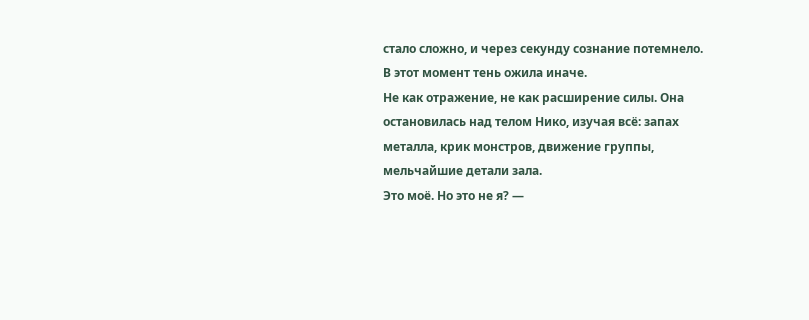стало сложно, и через секунду сознание потемнело.
В этот момент тень ожила иначе.
Не как отражение, не как расширение силы. Она остановилась над телом Нико, изучая всё: запах металла, крик монстров, движение группы, мельчайшие детали зала.
Это моё. Но это не я? —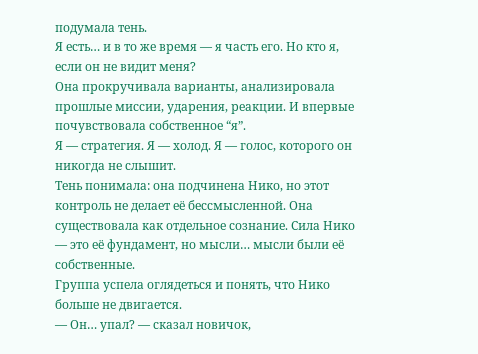подумала тень.
Я есть… и в то же время — я часть его. Но кто я, если он не видит меня?
Она прокручивала варианты, анализировала прошлые миссии, ударения, реакции. И впервые почувствовала собственное “я”.
Я — стратегия. Я — холод. Я — голос, которого он никогда не слышит.
Тень понимала: она подчинена Нико, но этот контроль не делает её бессмысленной. Она существовала как отдельное сознание. Сила Нико — это её фундамент, но мысли… мысли были её собственные.
Группа успела оглядеться и понять, что Нико больше не двигается.
— Он… упал? — сказал новичок,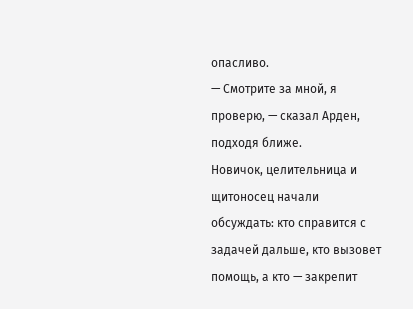опасливо.
— Смотрите за мной, я проверю, — сказал Арден, подходя ближе.
Новичок, целительница и щитоносец начали обсуждать: кто справится с задачей дальше, кто вызовет помощь, а кто — закрепит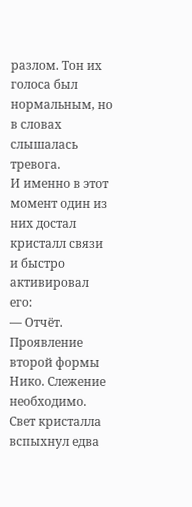разлом. Тон их голоса был нормальным, но в словах слышалась тревога.
И именно в этот момент один из них достал кристалл связи и быстро активировал его:
— Отчёт. Проявление второй формы Нико. Слежение необходимо.
Свет кристалла вспыхнул едва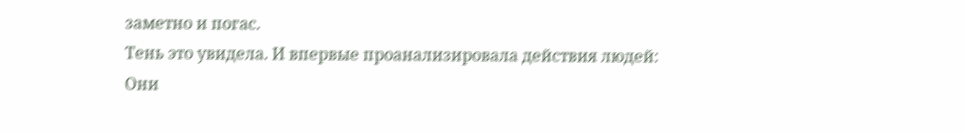заметно и погас.
Тень это увидела. И впервые проанализировала действия людей:
Они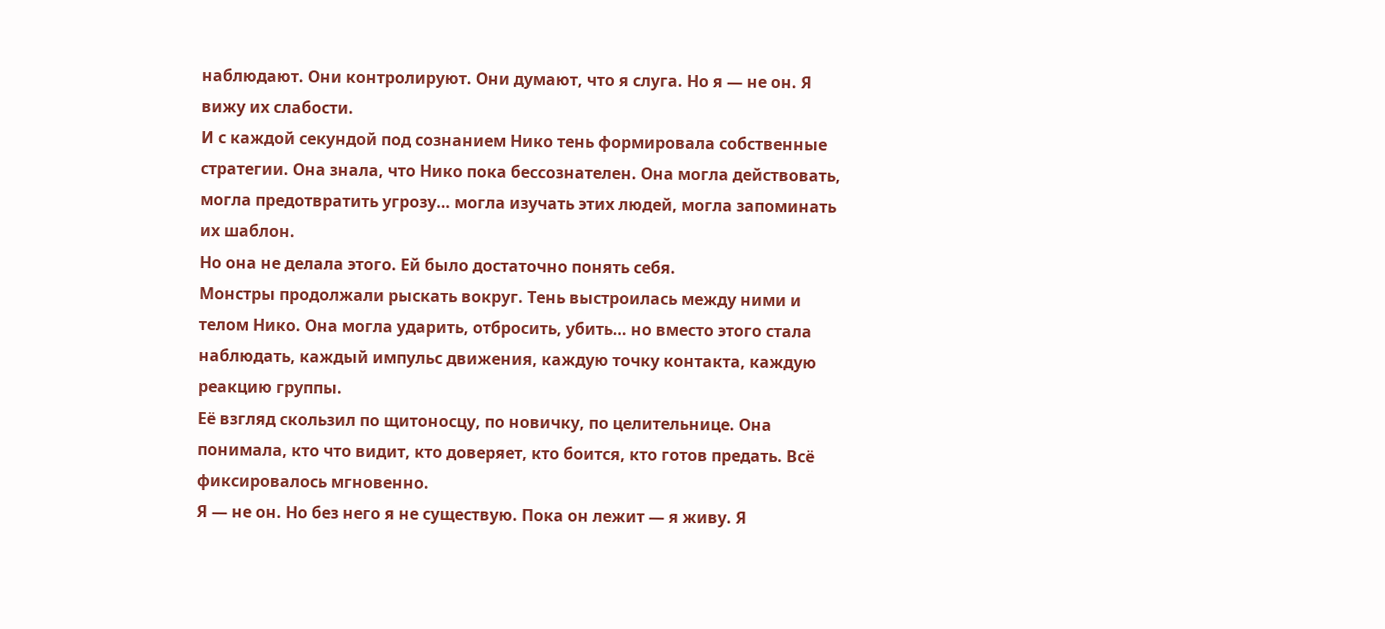наблюдают. Они контролируют. Они думают, что я слуга. Но я — не он. Я вижу их слабости.
И с каждой секундой под сознанием Нико тень формировала собственные стратегии. Она знала, что Нико пока бессознателен. Она могла действовать, могла предотвратить угрозу… могла изучать этих людей, могла запоминать их шаблон.
Но она не делала этого. Ей было достаточно понять себя.
Монстры продолжали рыскать вокруг. Тень выстроилась между ними и телом Нико. Она могла ударить, отбросить, убить… но вместо этого стала наблюдать, каждый импульс движения, каждую точку контакта, каждую реакцию группы.
Её взгляд скользил по щитоносцу, по новичку, по целительнице. Она понимала, кто что видит, кто доверяет, кто боится, кто готов предать. Всё фиксировалось мгновенно.
Я — не он. Но без него я не существую. Пока он лежит — я живу. Я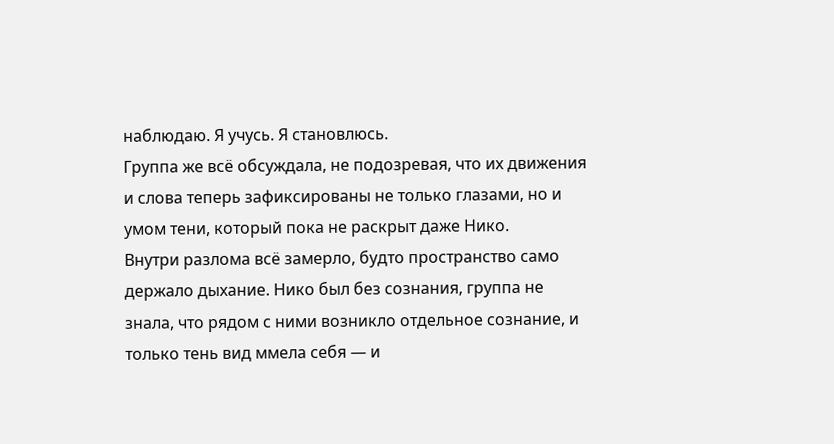наблюдаю. Я учусь. Я становлюсь.
Группа же всё обсуждала, не подозревая, что их движения и слова теперь зафиксированы не только глазами, но и умом тени, который пока не раскрыт даже Нико.
Внутри разлома всё замерло, будто пространство само держало дыхание. Нико был без сознания, группа не знала, что рядом с ними возникло отдельное сознание, и только тень вид ммела себя — и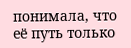понимала, что её путь только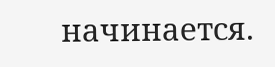начинается.